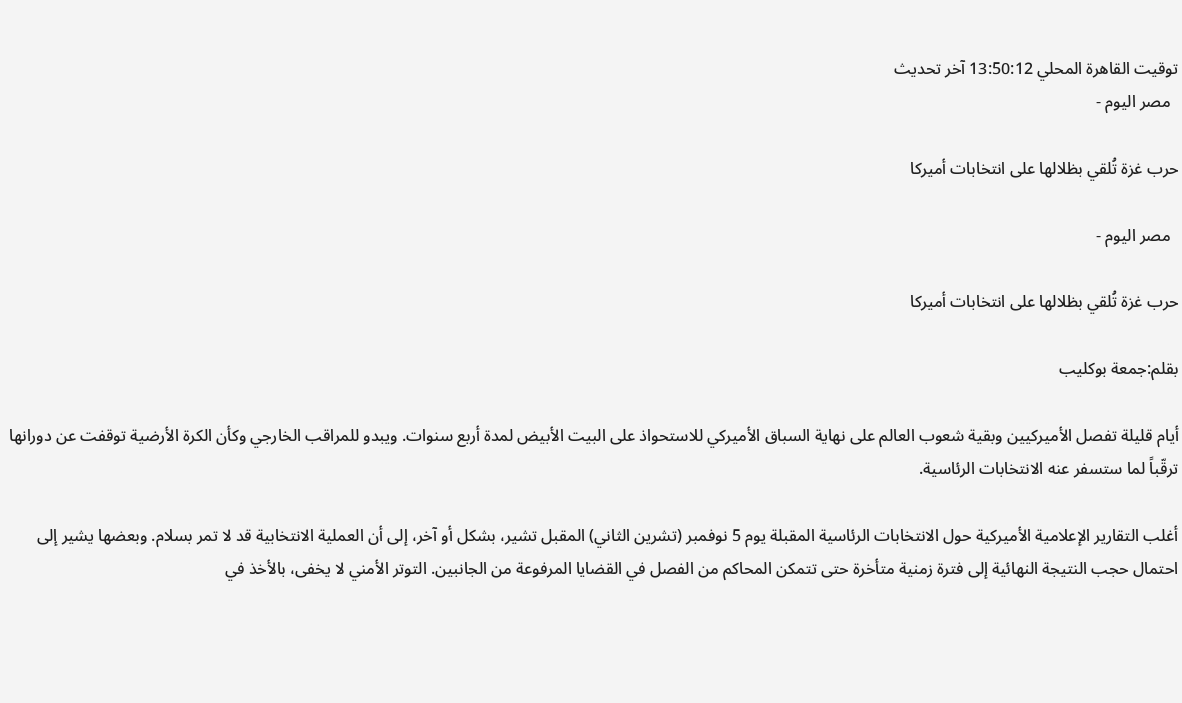توقيت القاهرة المحلي 13:50:12 آخر تحديث
  مصر اليوم -

حرب غزة تُلقي بظلالها على انتخابات أميركا

  مصر اليوم -

حرب غزة تُلقي بظلالها على انتخابات أميركا

بقلم:جمعة بوكليب

أيام قليلة تفصل الأميركيين وبقية شعوب العالم على نهاية السباق الأميركي للاستحواذ على البيت الأبيض لمدة أربع سنوات. ويبدو للمراقب الخارجي وكأن الكرة الأرضية توقفت عن دورانها ترقّباً لما ستسفر عنه الانتخابات الرئاسية.

أغلب التقارير الإعلامية الأميركية حول الانتخابات الرئاسية المقبلة يوم 5 نوفمبر (تشرين الثاني) المقبل تشير، بشكل أو آخر، إلى أن العملية الانتخابية قد لا تمر بسلام. وبعضها يشير إلى احتمال حجب النتيجة النهائية إلى فترة زمنية متأخرة حتى تتمكن المحاكم من الفصل في القضايا المرفوعة من الجانبين. التوتر الأمني لا يخفى، بالأخذ في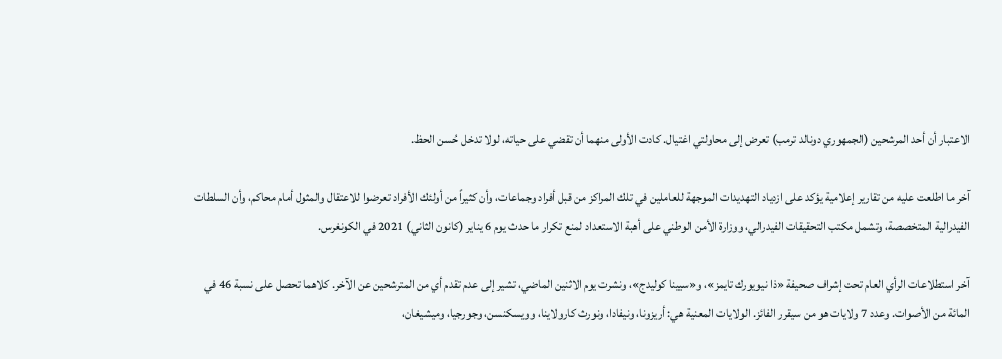الاعتبار أن أحد المرشحين (الجمهوري دونالد ترمب) تعرض إلى محاولتي اغتيال. كادت الأولى منهما أن تقضي على حياته، لولا تدخل حُسن الحظ.

آخر ما اطلعت عليه من تقارير إعلامية يؤكد على ازدياد التهديدات الموجهة للعاملين في تلك المراكز من قبل أفراد وجماعات، وأن كثيراً من أولئك الأفراد تعرضوا للاعتقال والمثول أمام محاكم، وأن السلطات الفيدرالية المتخصصة، وتشمل مكتب التحقيقات الفيدرالي، ووزارة الأمن الوطني على أهبة الاستعداد لمنع تكرار ما حدث يوم 6 يناير (كانون الثاني) 2021 في الكونغرس.

آخر استطلاعات الرأي العام تحت إشراف صحيفة «ذا نيويورك تايمز»، و«سيينا كوليدج»، ونشرت يوم الاثنين الماضي، تشير إلى عدم تقدم أي من المترشحين عن الآخر. كلاهما تحصل على نسبة 46 في المائة من الأصوات. وعدد 7 ولايات هو من سيقرر الفائز. الولايات المعنية هي: أريزونا، ونيفادا، ونورث كارولاينا، وويسكنسن، وجورجيا، وميشيغان،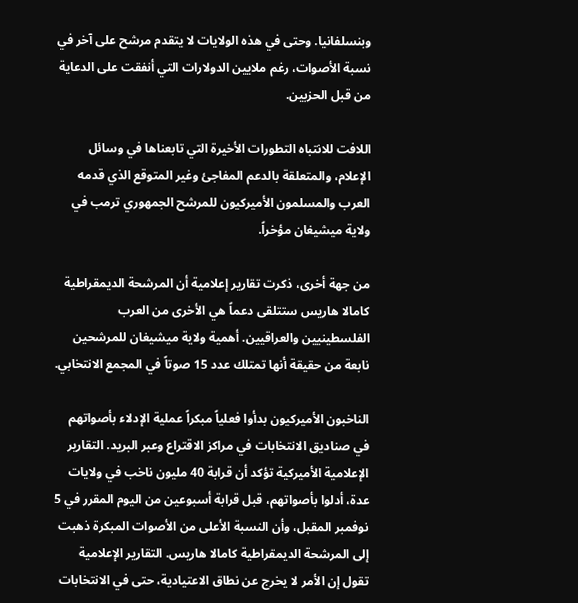وبنسلفانيا. وحتى في هذه الولايات لا يتقدم مرشح على آخر في نسبة الأصوات، رغم ملايين الدولارات التي أنفقت على الدعاية من قبل الحزبين.

اللافت للانتباه التطورات الأخيرة التي تابعناها في وسائل الإعلام، والمتعلقة بالدعم المفاجئ وغير المتوقع الذي قدمه العرب والمسلمون الأميركيون للمرشح الجمهوري ترمب في ولاية ميشيغان مؤخراً.

من جهة أخرى، ذكرت تقارير إعلامية أن المرشحة الديمقراطية كامالا هاريس ستتلقى دعماً هي الأخرى من العرب الفلسطينيين والعراقيين. أهمية ولاية ميشيغان للمرشحين نابعة من حقيقة أنها تمتلك عدد 15 صوتاً في المجمع الانتخابي.

الناخبون الأميركيون بدأوا فعلياً مبكراً عملية الإدلاء بأصواتهم في صناديق الانتخابات في مراكز الاقتراع وعبر البريد. التقارير الإعلامية الأميركية تؤكد أن قرابة 40 مليون ناخب في ولايات عدة، أدلوا بأصواتهم، قبل قرابة أسبوعين من اليوم المقرر في 5 نوفمبر المقبل، وأن النسبة الأعلى من الأصوات المبكرة ذهبت إلى المرشحة الديمقراطية كامالا هاريس. التقارير الإعلامية تقول إن الأمر لا يخرج عن نطاق الاعتيادية، حتى في الانتخابات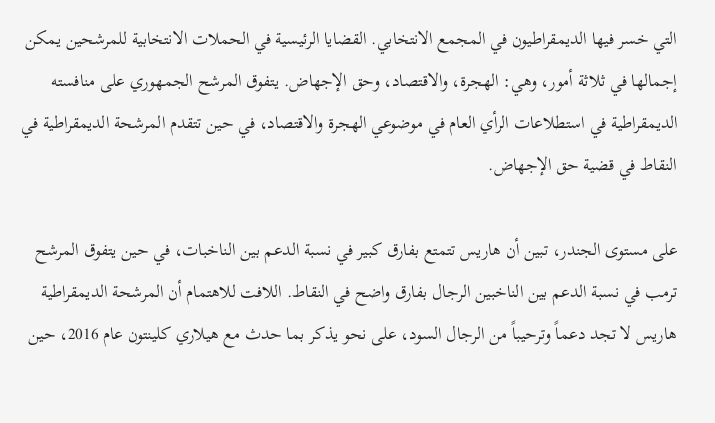التي خسر فيها الديمقراطيون في المجمع الانتخابي. القضايا الرئيسية في الحملات الانتخابية للمرشحين يمكن إجمالها في ثلاثة أمور، وهي: الهجرة، والاقتصاد، وحق الإجهاض. يتفوق المرشح الجمهوري على منافسته الديمقراطية في استطلاعات الرأي العام في موضوعي الهجرة والاقتصاد، في حين تتقدم المرشحة الديمقراطية في النقاط في قضية حق الإجهاض.

على مستوى الجندر، تبين أن هاريس تتمتع بفارق كبير في نسبة الدعم بين الناخبات، في حين يتفوق المرشح ترمب في نسبة الدعم بين الناخبين الرجال بفارق واضح في النقاط. اللافت للاهتمام أن المرشحة الديمقراطية هاريس لا تجد دعماً وترحيباً من الرجال السود، على نحو يذكر بما حدث مع هيلاري كلينتون عام 2016، حين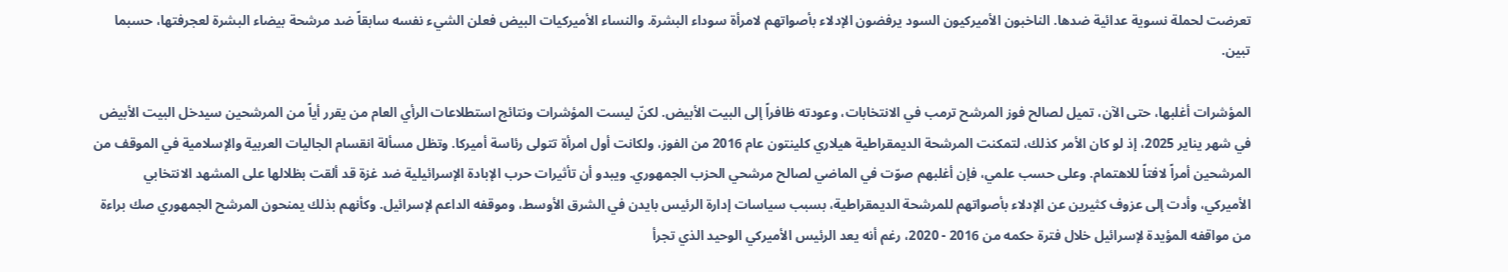تعرضت لحملة نسوية عدائية ضدها. الناخبون الأميركيون السود يرفضون الإدلاء بأصواتهم لامرأة سوداء البشرة. والنساء الأميركيات البيض فعلن الشيء نفسه سابقاً ضد مرشحة بيضاء البشرة لعجرفتها، حسبما تبين.

المؤشرات أغلبها، حتى الآن، تميل لصالح فوز المرشح ترمب في الانتخابات، وعودته ظافراً إلى البيت الأبيض. لكنّ ليست المؤشرات ونتائج استطلاعات الرأي العام من يقرر أياً من المرشحين سيدخل البيت الأبيض في شهر يناير 2025، إذ لو كان الأمر كذلك، لتمكنت المرشحة الديمقراطية هيلاري كلينتون عام 2016 من الفوز، ولكانت أول امرأة تتولى رئاسة أميركا. وتظل مسألة انقسام الجاليات العربية والإسلامية في الموقف من المرشحين أمراً لافتاً للاهتمام. وعلى حسب علمي، فإن أغلبهم صوّت في الماضي لصالح مرشحي الحزب الجمهوري. ويبدو أن تأثيرات حرب الإبادة الإسرائيلية ضد غزة قد ألقت بظلالها على المشهد الانتخابي الأميركي، وأدت إلى عزوف كثيرين عن الإدلاء بأصواتهم للمرشحة الديمقراطية، بسبب سياسات إدارة الرئيس بايدن في الشرق الأوسط، وموقفه الداعم لإسرائيل. وكأنهم بذلك يمنحون المرشح الجمهوري صك براءة من مواقفه المؤيدة لإسرائيل خلال فترة حكمه من 2016 - 2020، رغم أنه يعد الرئيس الأميركي الوحيد الذي تجرأ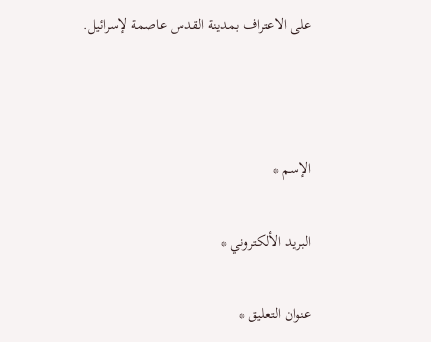على الاعتراف بمدينة القدس عاصمة لإسرائيل.



الإسم *

البريد الألكتروني *

عنوان التعليق *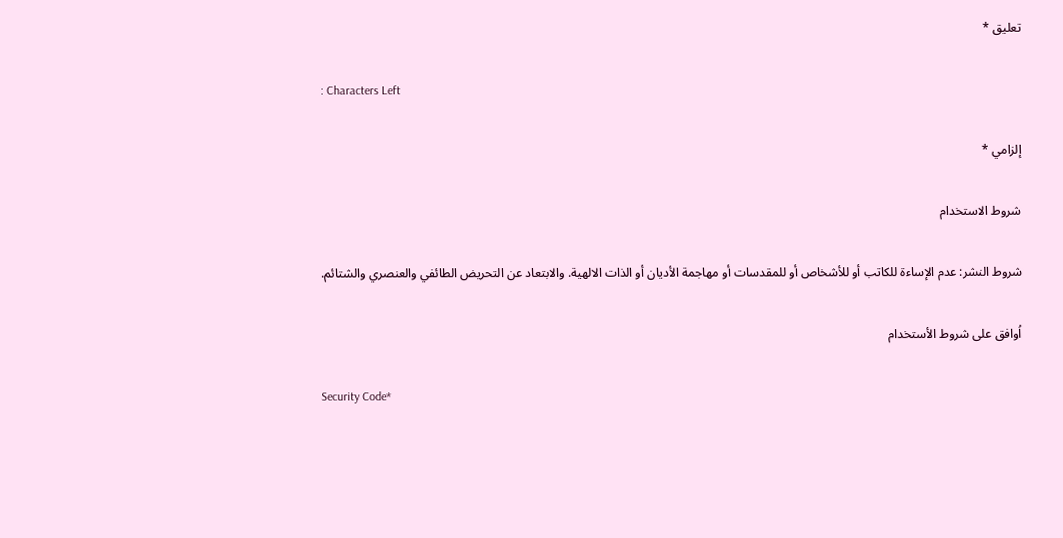تعليق *

: Characters Left

إلزامي *

شروط الاستخدام

شروط النشر: عدم الإساءة للكاتب أو للأشخاص أو للمقدسات أو مهاجمة الأديان أو الذات الالهية. والابتعاد عن التحريض الطائفي والعنصري والشتائم.

اُوافق على شروط الأستخدام

Security Code*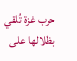حرب غزة تُلقي بظلالها على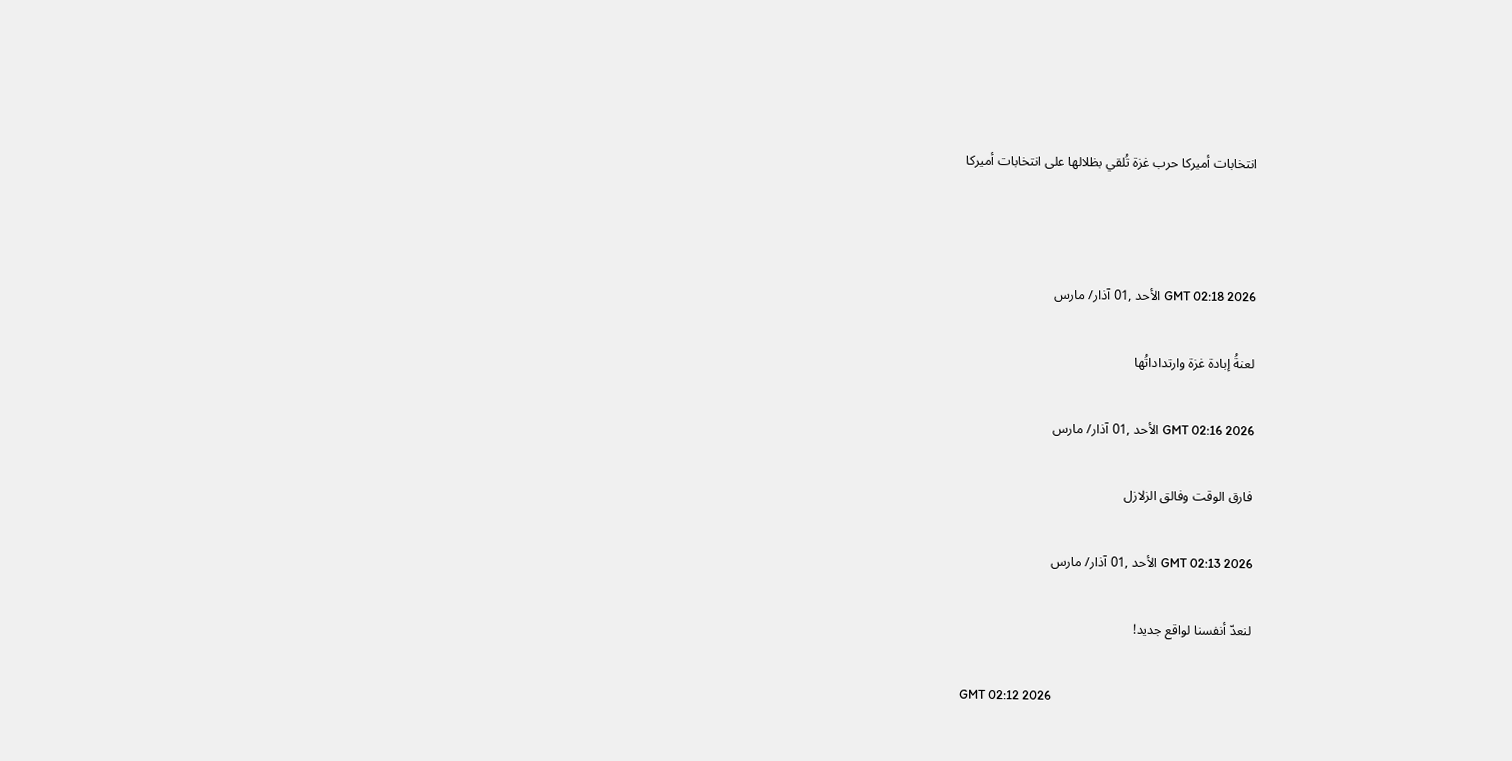انتخابات أميركا حرب غزة تُلقي بظلالها على انتخابات أميركا



GMT 02:18 2026 الأحد ,01 آذار/ مارس

لعنةُ إبادة غزة وارتداداتُها

GMT 02:16 2026 الأحد ,01 آذار/ مارس

فارق الوقت وفالق الزلازل

GMT 02:13 2026 الأحد ,01 آذار/ مارس

لنعدّ أنفسنا لواقع جديد!

GMT 02:12 2026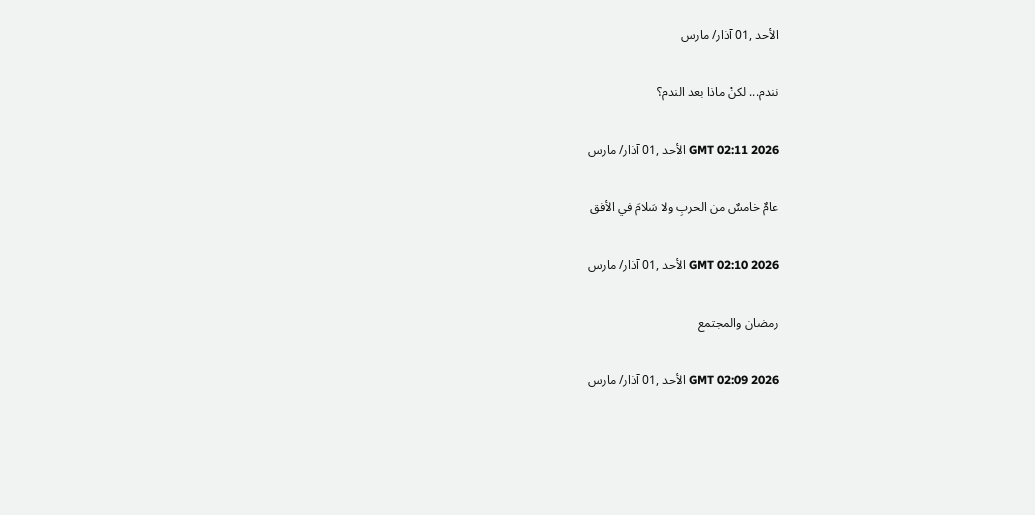الأحد ,01 آذار/ مارس

نندم... لكنْ ماذا بعد الندم؟

GMT 02:11 2026 الأحد ,01 آذار/ مارس

عامٌ خامسٌ من الحربِ ولا سَلامَ في الأفق

GMT 02:10 2026 الأحد ,01 آذار/ مارس

رمضان والمجتمع

GMT 02:09 2026 الأحد ,01 آذار/ مارس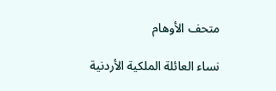متحف الأوهام

نساء العائلة الملكية الأردنية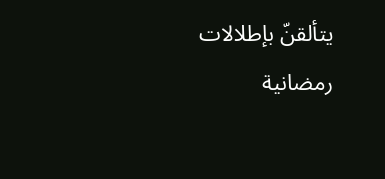يتألقنّ بإطلالات رمضانية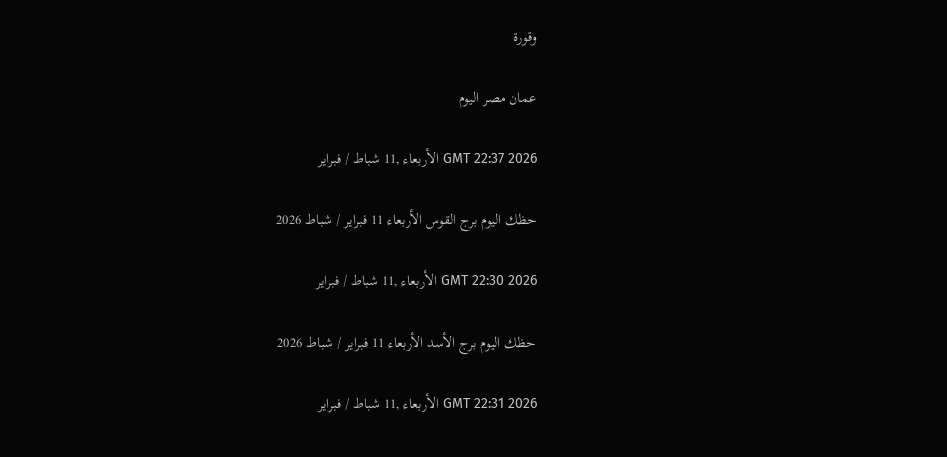وقورة

عمان مصر اليوم

GMT 22:37 2026 الأربعاء ,11 شباط / فبراير

حظك اليوم برج القوس الأربعاء 11 فبراير / شباط 2026

GMT 22:30 2026 الأربعاء ,11 شباط / فبراير

حظك اليوم برج الأسد الأربعاء 11 فبراير / شباط 2026

GMT 22:31 2026 الأربعاء ,11 شباط / فبراير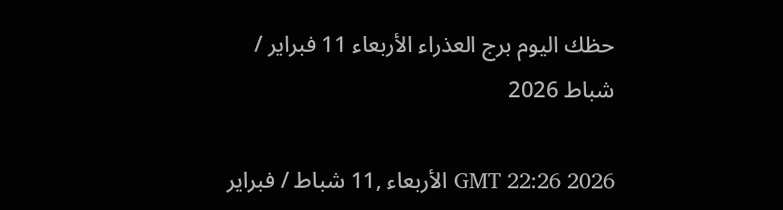حظك اليوم برج العذراء الأربعاء 11 فبراير / شباط 2026

GMT 22:26 2026 الأربعاء ,11 شباط / فبراير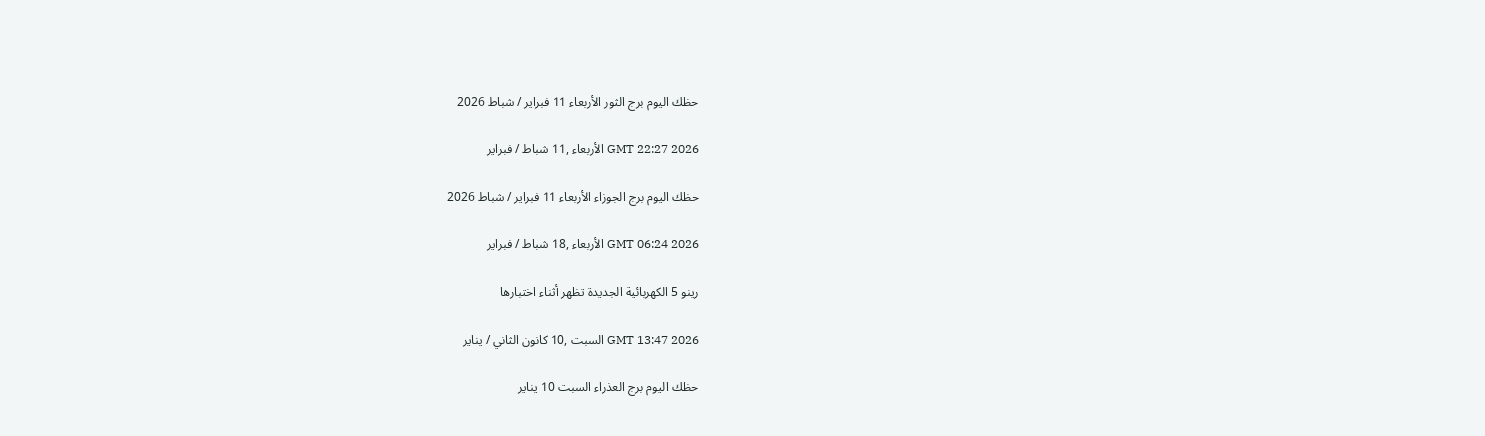حظك اليوم برج الثور الأربعاء 11 فبراير / شباط 2026

GMT 22:27 2026 الأربعاء ,11 شباط / فبراير

حظك اليوم برج الجوزاء الأربعاء 11 فبراير / شباط 2026

GMT 06:24 2026 الأربعاء ,18 شباط / فبراير

رينو 5 الكهربائية الجديدة تظهر أثناء اختبارها

GMT 13:47 2026 السبت ,10 كانون الثاني / يناير

حظك اليوم برج العذراء السبت 10 يناير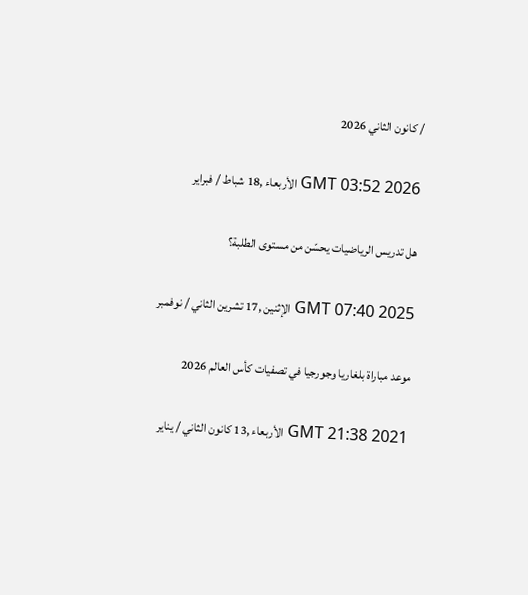/ كانون الثاني 2026

GMT 03:52 2026 الأربعاء ,18 شباط / فبراير

هل تدريس الرياضيات يحسّن من مستوى الطلبة؟

GMT 07:40 2025 الإثنين ,17 تشرين الثاني / نوفمبر

موعد مباراة بلغاريا وجورجيا في تصفيات كأس العالم 2026

GMT 21:38 2021 الأربعاء ,13 كانون الثاني / يناير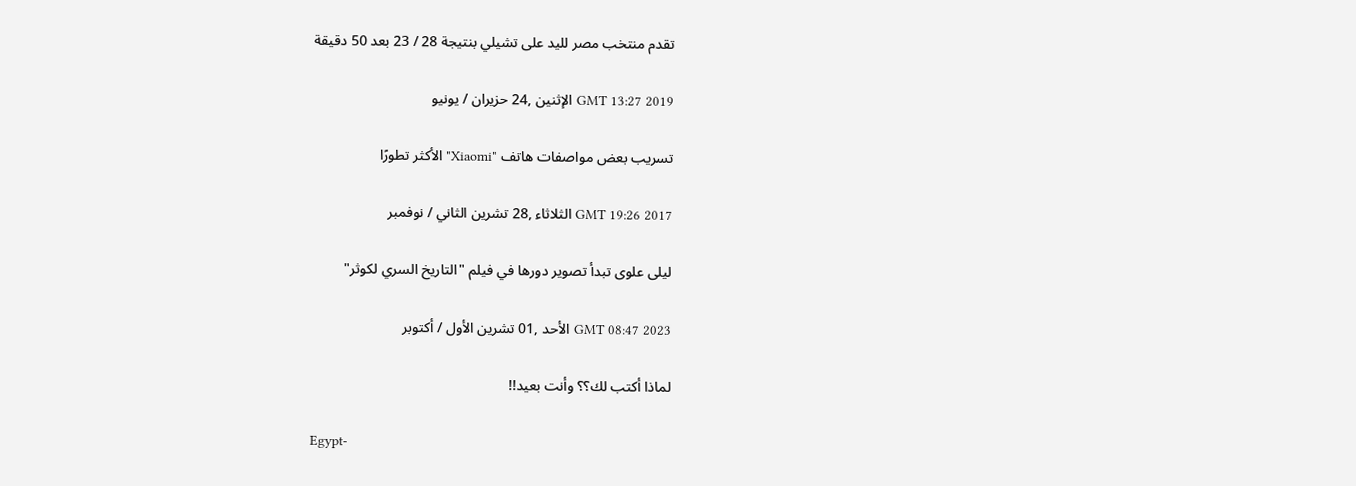تقدم منتخب مصر لليد على تشيلي بنتيجة 28 / 23 بعد 50 دقيقة

GMT 13:27 2019 الإثنين ,24 حزيران / يونيو

تسريب بعض مواصفات هاتف "Xiaomi" الأكثر تطورًا

GMT 19:26 2017 الثلاثاء ,28 تشرين الثاني / نوفمبر

ليلى علوى تبدأ تصوير دورها في فيلم "التاريخ السري لكوثر"

GMT 08:47 2023 الأحد ,01 تشرين الأول / أكتوبر

لماذا أكتب لك؟؟ وأنت بعيد!!

Egypt-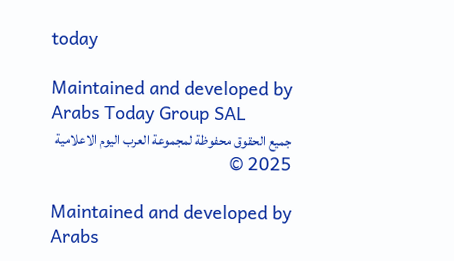today

Maintained and developed by Arabs Today Group SAL
جميع الحقوق محفوظة لمجموعة العرب اليوم الاعلامية 2025 ©

Maintained and developed by Arabs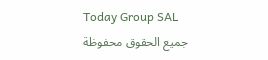Today Group SAL
جميع الحقوق محفوظة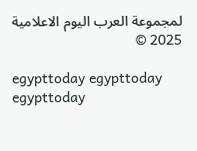لمجموعة العرب اليوم الاعلامية 2025 ©

egypttoday egypttoday egypttoday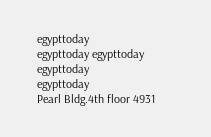egypttoday
egypttoday egypttoday egypttoday
egypttoday
Pearl Bldg.4th floor 4931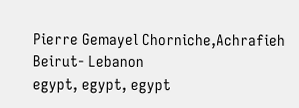Pierre Gemayel Chorniche,Achrafieh Beirut- Lebanon
egypt, egypt, egypt